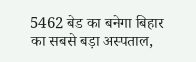5462 बेड का बनेगा बिहार का सबसे बड़ा अस्पताल,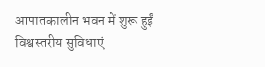आपातकालीन भवन में शुरू हुईं विश्वस्तरीय सुविधाएं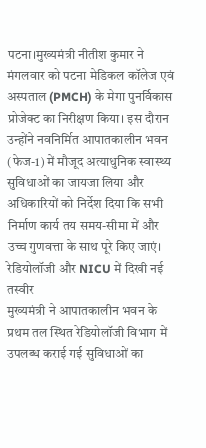पटना।मुख्यमंत्री नीतीश कुमार ने मंगलवार को पटना मेडिकल कॉलेज एवं अस्पताल (PMCH) के मेगा पुनर्विकास प्रोजेक्ट का निरीक्षण किया। इस दौरान उन्होंने नवनिर्मित आपातकालीन भवन (फेज-1) में मौजूद अत्याधुनिक स्वास्थ्य सुविधाओं का जायजा लिया और अधिकारियों को निर्देश दिया कि सभी निर्माण कार्य तय समय-सीमा में और उच्च गुणवत्ता के साथ पूरे किए जाएं।
रेडियोलॉजी और NICU में दिखी नई तस्वीर
मुख्यमंत्री ने आपातकालीन भवन के प्रथम तल स्थित रेडियोलॉजी विभाग में उपलब्ध कराई गई सुविधाओं का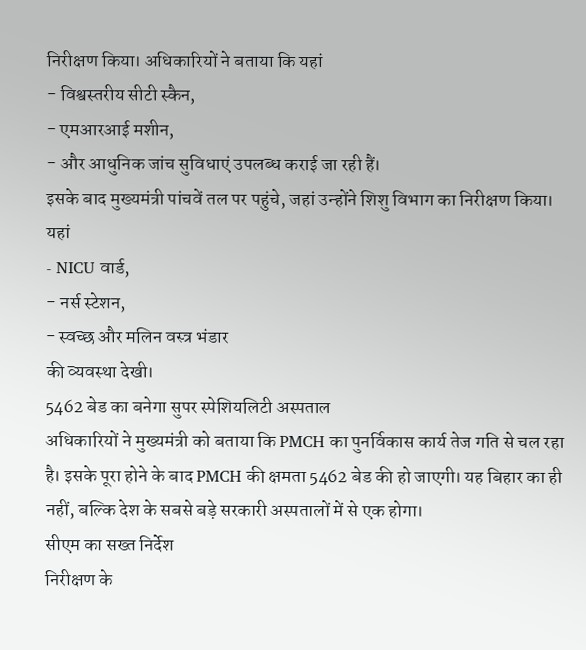निरीक्षण किया। अधिकारियों ने बताया कि यहां
- विश्वस्तरीय सीटी स्कैन,
- एमआरआई मशीन,
- और आधुनिक जांच सुविधाएं उपलब्ध कराई जा रही हैं।
इसके बाद मुख्यमंत्री पांचवें तल पर पहुंचे, जहां उन्होंने शिशु विभाग का निरीक्षण किया। यहां
- NICU वार्ड,
- नर्स स्टेशन,
- स्वच्छ और मलिन वस्त्र भंडार
की व्यवस्था देखी।
5462 बेड का बनेगा सुपर स्पेशियलिटी अस्पताल
अधिकारियों ने मुख्यमंत्री को बताया कि PMCH का पुनर्विकास कार्य तेज गति से चल रहा है। इसके पूरा होने के बाद PMCH की क्षमता 5462 बेड की हो जाएगी। यह बिहार का ही नहीं, बल्कि देश के सबसे बड़े सरकारी अस्पतालों में से एक होगा।
सीएम का सख्त निर्देश
निरीक्षण के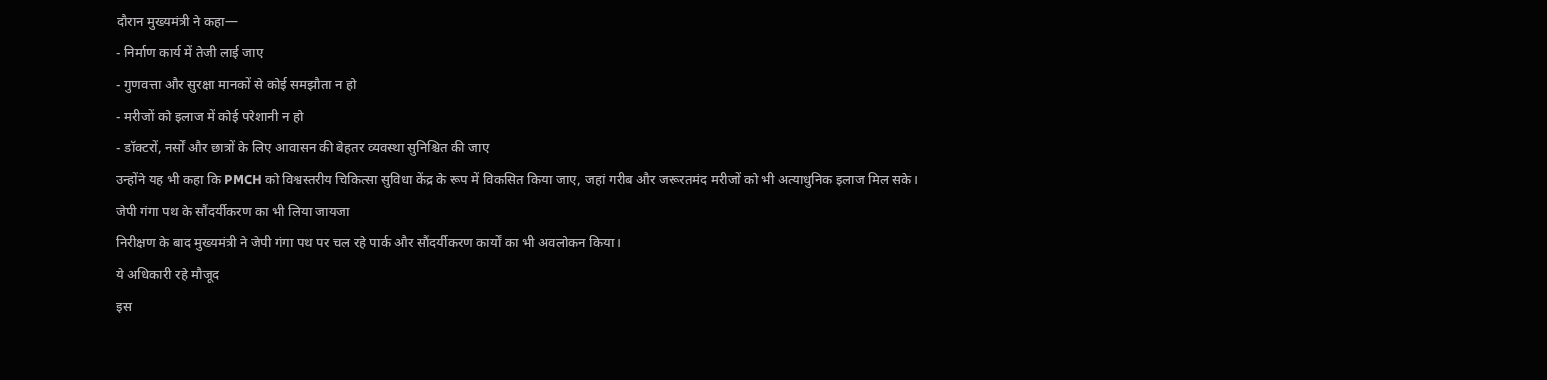दौरान मुख्यमंत्री ने कहा—
- निर्माण कार्य में तेजी लाई जाए
- गुणवत्ता और सुरक्षा मानकों से कोई समझौता न हो
- मरीजों को इलाज में कोई परेशानी न हो
- डॉक्टरों, नर्सों और छात्रों के लिए आवासन की बेहतर व्यवस्था सुनिश्चित की जाए
उन्होंने यह भी कहा कि PMCH को विश्वस्तरीय चिकित्सा सुविधा केंद्र के रूप में विकसित किया जाए, जहां गरीब और जरूरतमंद मरीजों को भी अत्याधुनिक इलाज मिल सके।
जेपी गंगा पथ के सौंदर्यीकरण का भी लिया जायजा
निरीक्षण के बाद मुख्यमंत्री ने जेपी गंगा पथ पर चल रहे पार्क और सौंदर्यीकरण कार्यों का भी अवलोकन किया।
ये अधिकारी रहे मौजूद
इस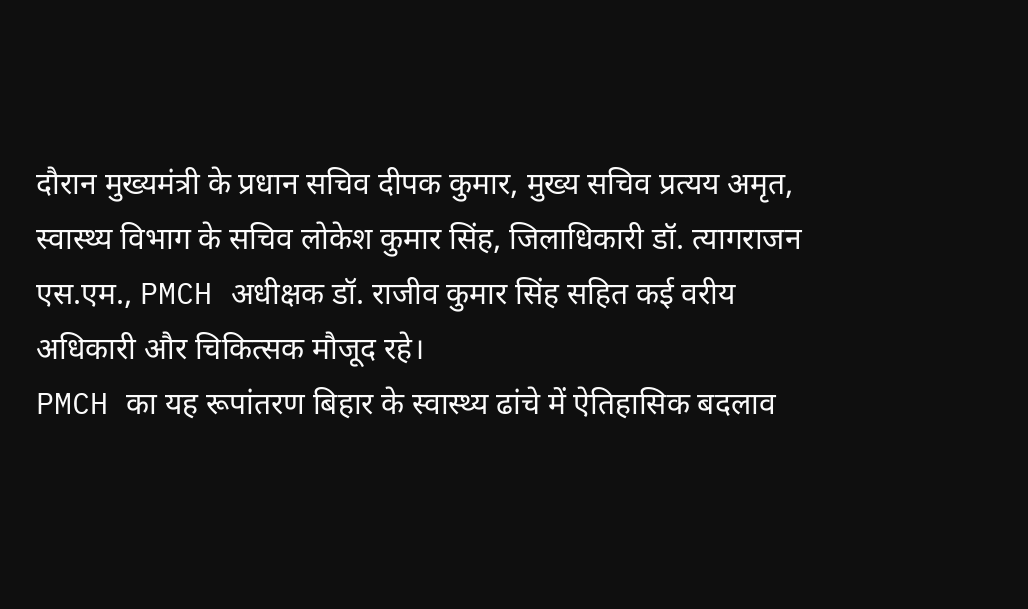दौरान मुख्यमंत्री के प्रधान सचिव दीपक कुमार, मुख्य सचिव प्रत्यय अमृत, स्वास्थ्य विभाग के सचिव लोकेश कुमार सिंह, जिलाधिकारी डॉ. त्यागराजन एस.एम., PMCH अधीक्षक डॉ. राजीव कुमार सिंह सहित कई वरीय अधिकारी और चिकित्सक मौजूद रहे।
PMCH का यह रूपांतरण बिहार के स्वास्थ्य ढांचे में ऐतिहासिक बदलाव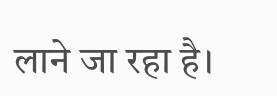लाने जा रहा है।